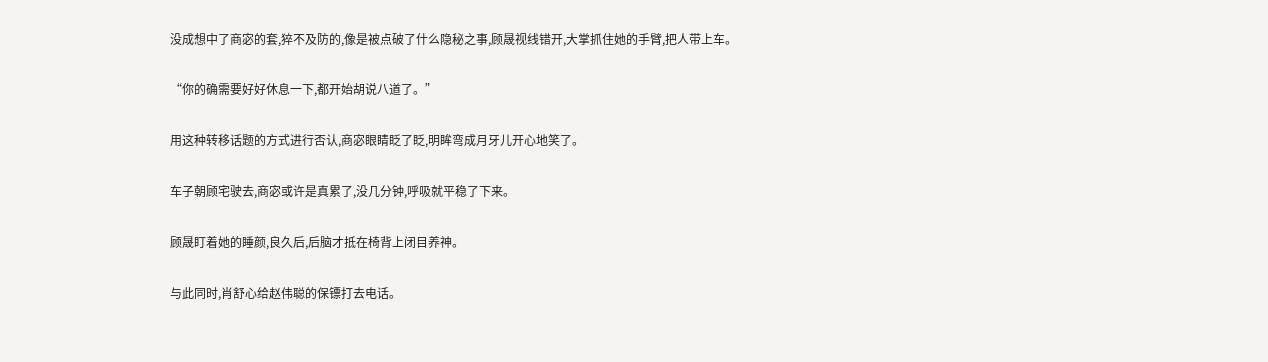没成想中了商宓的套,猝不及防的,像是被点破了什么隐秘之事,顾晟视线错开,大掌抓住她的手臂,把人带上车。

“你的确需要好好休息一下,都开始胡说八道了。”

用这种转移话题的方式进行否认,商宓眼睛眨了眨,明眸弯成月牙儿开心地笑了。

车子朝顾宅驶去,商宓或许是真累了,没几分钟,呼吸就平稳了下来。

顾晟盯着她的睡颜,良久后,后脑才抵在椅背上闭目养神。

与此同时,肖舒心给赵伟聪的保镖打去电话。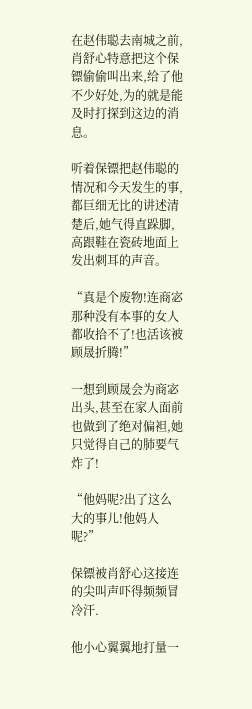在赵伟聪去南城之前,肖舒心特意把这个保镖偷偷叫出来,给了他不少好处,为的就是能及时打探到这边的消息。

听着保镖把赵伟聪的情况和今天发生的事,都巨细无比的讲述清楚后,她气得直跺脚,高跟鞋在瓷砖地面上发出刺耳的声音。

“真是个废物!连商宓那种没有本事的女人都收拾不了!也活该被顾晟折腾!”

一想到顾晟会为商宓出头,甚至在家人面前也做到了绝对偏袒,她只觉得自己的肺要气炸了!

“他妈呢?出了这么大的事儿!他妈人呢?”

保镖被肖舒心这接连的尖叫声吓得频频冒冷汗.

他小心翼翼地打量一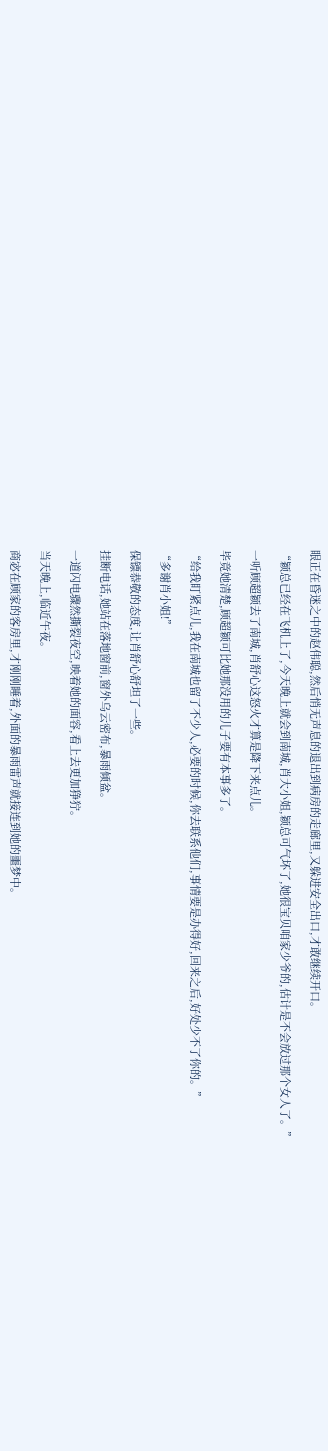眼正在昏迷之中的赵伟聪,然后悄无声息的退出到病房的走廊里,又躲进安全出口,才敢继续开口。

“颖总已经在飞机上了,今天晚上就会到南城,肖大小姐,颖总可气坏了,她很宝贝咱家少爷的,估计是不会放过那个女人了。”

一听顾超颖去了南城,肖舒心这怒火才算是降下来点儿。

毕竟她清楚,顾超颖可比她那没用的儿子要有本事多了。

“给我盯紧点儿,我在南城也留了不少人,必要的时候,你去联系他们,事情要是办得好,回来之后,好处少不了你的。”

“多谢肖小姐!”

保镖恭敬的态度,让肖舒心舒坦了一些。

挂断电话,她站在落地窗前,窗外乌云密布,暴雨倾盆。

一道闪电骤然撕裂夜空,映着她的面容,看上去更加狰狞。

当天晚上,临近午夜。

商宓在顾家的客房里,才刚刚睡着,外面的暴雨雷声就接连到她的噩梦中。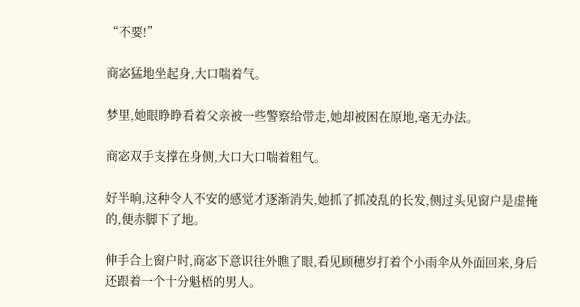“不要!”

商宓猛地坐起身,大口喘着气。

梦里,她眼睁睁看着父亲被一些警察给带走,她却被困在原地,毫无办法。

商宓双手支撑在身侧,大口大口喘着粗气。

好半晌,这种令人不安的感觉才逐渐消失,她抓了抓凌乱的长发,侧过头见窗户是虚掩的,便赤脚下了地。

伸手合上窗户时,商宓下意识往外瞧了眼,看见顾穗岁打着个小雨伞从外面回来,身后还跟着一个十分魁梧的男人。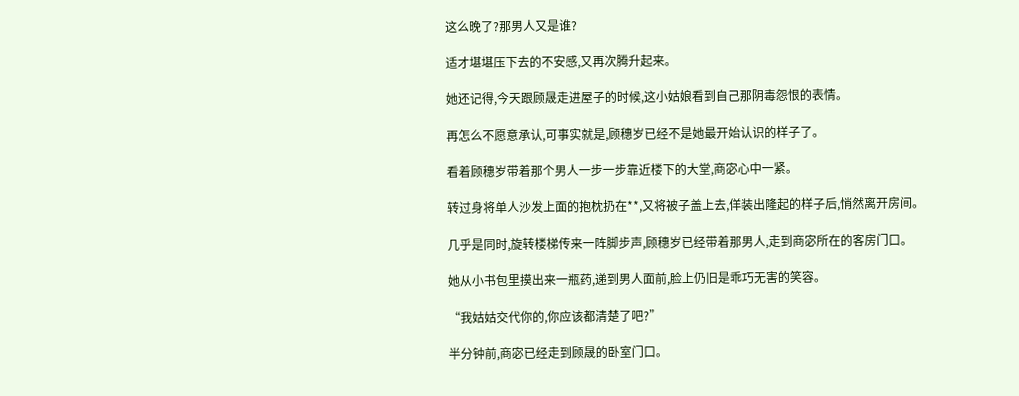这么晚了?那男人又是谁?

适才堪堪压下去的不安感,又再次腾升起来。

她还记得,今天跟顾晟走进屋子的时候,这小姑娘看到自己那阴毒怨恨的表情。

再怎么不愿意承认,可事实就是,顾穗岁已经不是她最开始认识的样子了。

看着顾穗岁带着那个男人一步一步靠近楼下的大堂,商宓心中一紧。

转过身将单人沙发上面的抱枕扔在**,又将被子盖上去,佯装出隆起的样子后,悄然离开房间。

几乎是同时,旋转楼梯传来一阵脚步声,顾穗岁已经带着那男人,走到商宓所在的客房门口。

她从小书包里摸出来一瓶药,递到男人面前,脸上仍旧是乖巧无害的笑容。

“我姑姑交代你的,你应该都清楚了吧?”

半分钟前,商宓已经走到顾晟的卧室门口。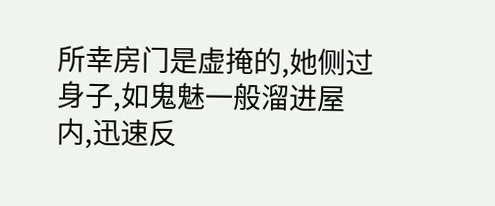所幸房门是虚掩的,她侧过身子,如鬼魅一般溜进屋内,迅速反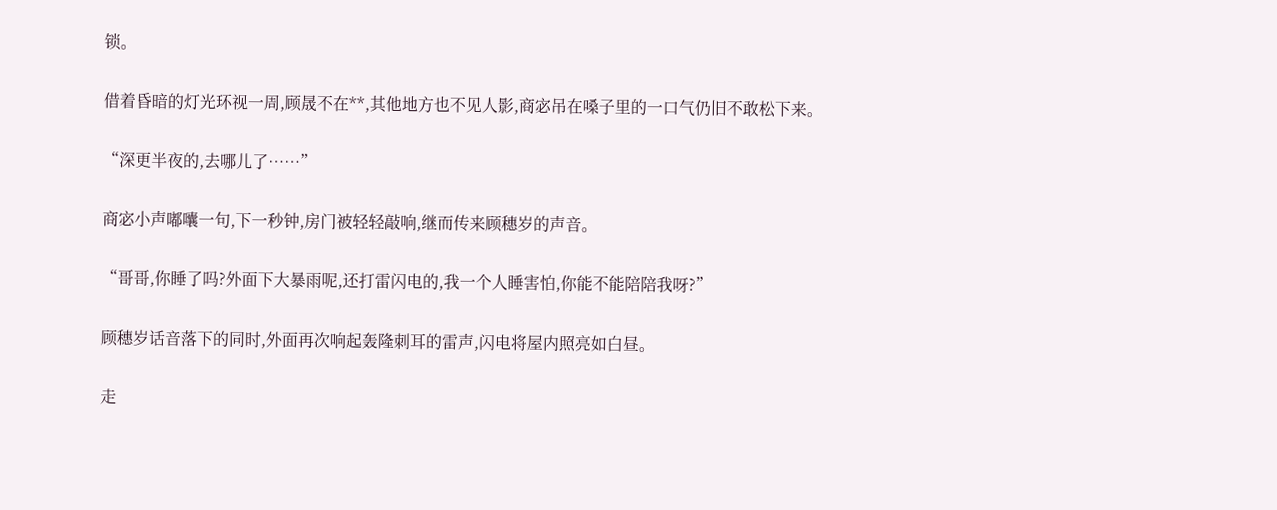锁。

借着昏暗的灯光环视一周,顾晟不在**,其他地方也不见人影,商宓吊在嗓子里的一口气仍旧不敢松下来。

“深更半夜的,去哪儿了……”

商宓小声嘟囔一句,下一秒钟,房门被轻轻敲响,继而传来顾穗岁的声音。

“哥哥,你睡了吗?外面下大暴雨呢,还打雷闪电的,我一个人睡害怕,你能不能陪陪我呀?”

顾穗岁话音落下的同时,外面再次响起轰隆刺耳的雷声,闪电将屋内照亮如白昼。

走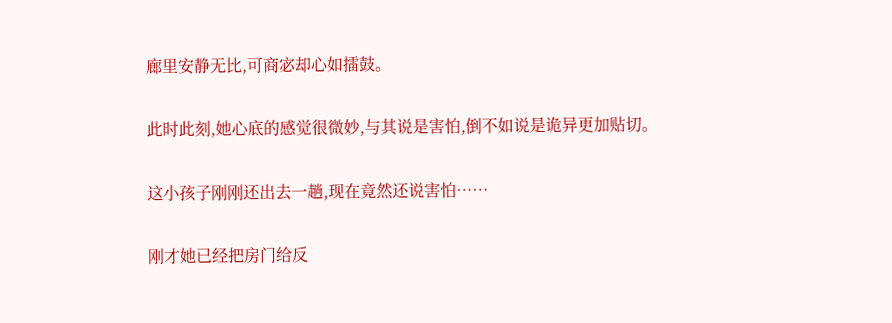廊里安静无比,可商宓却心如擂鼓。

此时此刻,她心底的感觉很微妙,与其说是害怕,倒不如说是诡异更加贴切。

这小孩子刚刚还出去一趟,现在竟然还说害怕……

刚才她已经把房门给反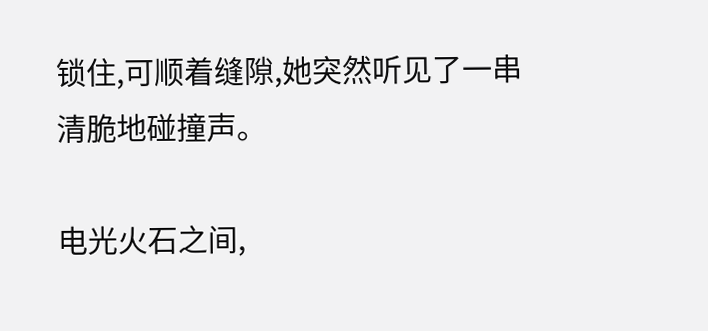锁住,可顺着缝隙,她突然听见了一串清脆地碰撞声。

电光火石之间,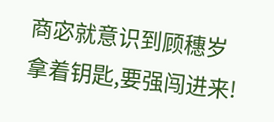商宓就意识到顾穗岁拿着钥匙,要强闯进来!